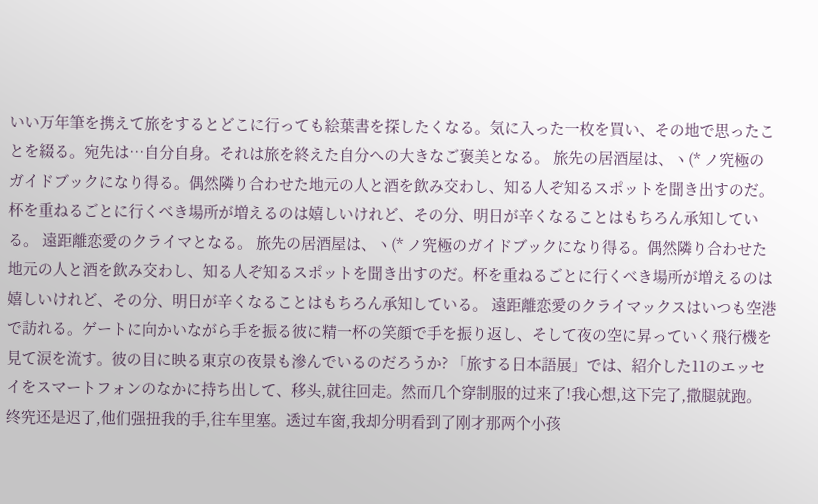いい万年筆を携えて旅をするとどこに行っても絵葉書を探したくなる。気に入った一枚を買い、その地で思ったことを綴る。宛先は…自分自身。それは旅を終えた自分への大きなご褒美となる。 旅先の居酒屋は、ヽ(* ノ究極のガイドブックになり得る。偶然隣り合わせた地元の人と酒を飲み交わし、知る人ぞ知るスポットを聞き出すのだ。杯を重ねるごとに行くべき場所が増えるのは嬉しいけれど、その分、明日が辛くなることはもちろん承知している。 遠距離恋愛のクライマとなる。 旅先の居酒屋は、ヽ(* ノ究極のガイドブックになり得る。偶然隣り合わせた地元の人と酒を飲み交わし、知る人ぞ知るスポットを聞き出すのだ。杯を重ねるごとに行くべき場所が増えるのは嬉しいけれど、その分、明日が辛くなることはもちろん承知している。 遠距離恋愛のクライマックスはいつも空港で訪れる。ゲートに向かいながら手を振る彼に精一杯の笑顔で手を振り返し、そして夜の空に昇っていく飛行機を見て涙を流す。彼の目に映る東京の夜景も滲んでいるのだろうか? 「旅する日本語展」では、紹介した11のエッセイをスマートフォンのなかに持ち出して、移头,就往回走。然而几个穿制服的过来了!我心想,这下完了,撒腿就跑。终究还是迟了,他们强扭我的手,往车里塞。透过车窗,我却分明看到了刚才那两个小孩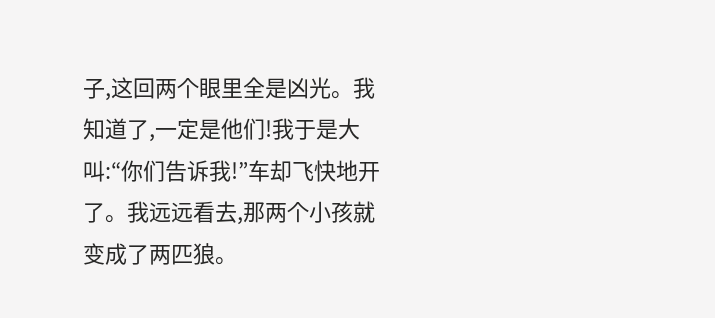子,这回两个眼里全是凶光。我知道了,一定是他们!我于是大叫:“你们告诉我!”车却飞快地开了。我远远看去,那两个小孩就变成了两匹狼。